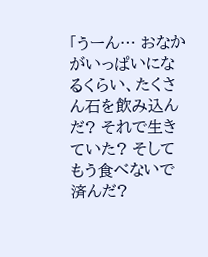「うーん… おなかがいっぱいになるくらい、たくさん石を飲み込んだ? それで生きていた? そしてもう食べないで済んだ?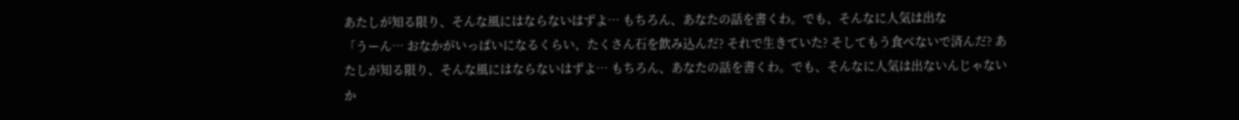あたしが知る限り、そんな風にはならないはずよ… もちろん、あなたの話を書くわ。でも、そんなに人気は出な
「うーん… おなかがいっぱいになるくらい、たくさん石を飲み込んだ? それで生きていた? そしてもう食べないで済んだ? あたしが知る限り、そんな風にはならないはずよ… もちろん、あなたの話を書くわ。でも、そんなに人気は出ないんじゃないか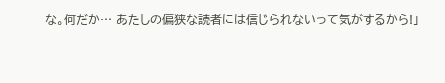な。何だか… あたしの偏狭な読者には信じられないって気がするから!」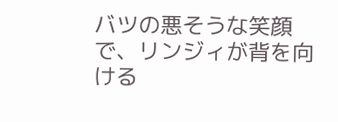バツの悪そうな笑顔で、リンジィが背を向ける